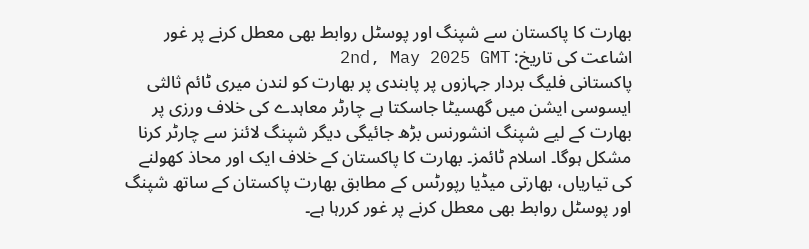بھارت کا پاکستان سے شپنگ اور پوسٹل روابط بھی معطل کرنے پر غور
اشاعت کی تاریخ: 2nd, May 2025 GMT
پاکستانی فلیگ بردار جہازوں پر پابندی پر بھارت کو لندن میری ٹائم ثالثی ایسوسی ایشن میں گھسیٹا جاسکتا ہے چارٹر معاہدے کی خلاف ورزی پر بھارت کے لیے شپنگ انشورنس بڑھ جائیگی دیگر شپنگ لائنز سے چارٹر کرنا مشکل ہوگا۔ اسلام ٹائمز۔ بھارت کا پاکستان کے خلاف ایک اور محاذ کھولنے کی تیاریاں، بھارتی میڈیا رپورٹس کے مطابق بھارت پاکستان کے ساتھ شپنگ اور پوسٹل روابط بھی معطل کرنے پر غور کررہا ہے۔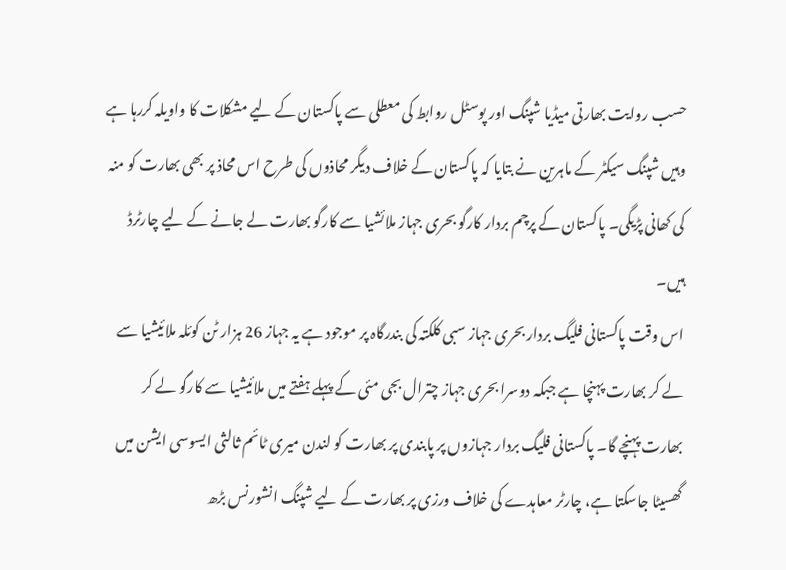حسب روایت بھارتی میڈیا شپنگ اور پوسٹل روابط کی معطلی سے پاکستان کے لیے مشکلات کا واویلہ کررہا ہے وہیں شپنگ سیکٹر کے ماہرین نے بتایا کہ پاکستان کے خلاف دیگر محاذوں کی طرح اس محاذ پر بھی بھارت کو منہ کی کھانی پڑیگی۔ پاکستان کے پرچم بردار کارگو بحری جہاز ملائشیا سے کارگو بھارت لے جانے کے لیے چارٹرڈ ہیں۔
اس وقت پاکستانی فلیگ بردار بحری جہاز سبی کلکتہ کی بندرگاہ پر موجود ہے یہ جہاز 26 ہزار ٹن کوئلہ ملائیشیا سے لے کر بھارت پہنچا ہے جبکہ دوسرا بحری جہاز چترال بجی مئی کے پہلے ہفتے میں ملائیشیا سے کارگو لے کر بھارت پہنچے گا۔ پاکستانی فلیگ بردار جہازوں پر پابندی پر بھارت کو لندن میری ٹائم ثالثی ایسوسی ایشن میں گھسیٹا جاسکتا ہے، چارٹر معاہدے کی خلاف ورزی پر بھارت کے لیے شپنگ انشورنس بڑھ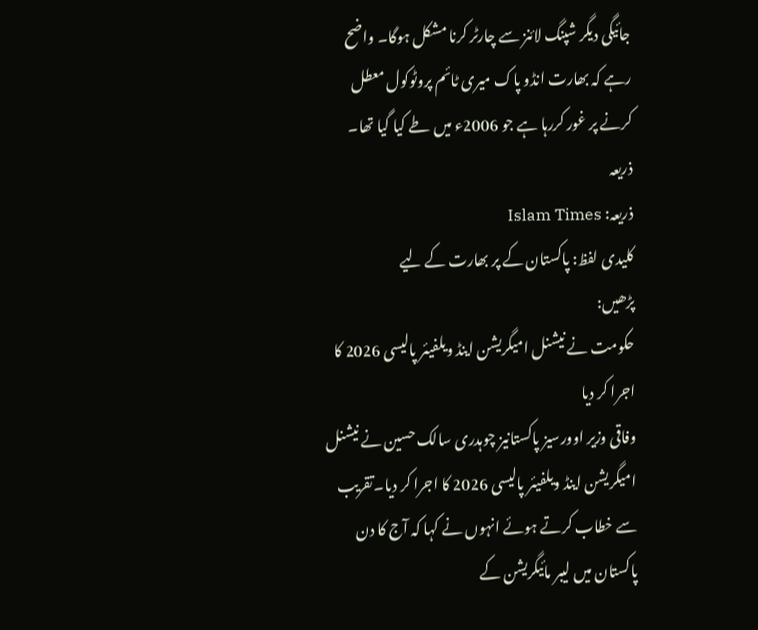جائیگی دیگر شپنگ لائنز سے چارٹر کرنا مشکل ہوگا۔ واضح رہے کہ بھارت انڈو پاک میری ٹائم پروٹوکول معطل کرنے پر غور کررہا ہے جو 2006ء میں طے کیا گیا تھا۔
ذریعہ
ذریعہ: Islam Times
کلیدی لفظ: پاکستان کے پر بھارت کے لیے
پڑھیں:
حکومت نے نیشنل امیگریشن اینڈ ویلفیئر پالیسی 2026 کا اجرا کر دیا
وفاقی وزیر اوورسیز پاکستانیز چوہدری سالک حسین نے نیشنل امیگریشن اینڈ ویلفیئر پالیسی 2026 کا اجرا کر دیا۔تقریب سے خطاب کرتے ہوئے انہوں نے کہا کہ آج کا دن پاکستان میں لیبر مائیگریشن کے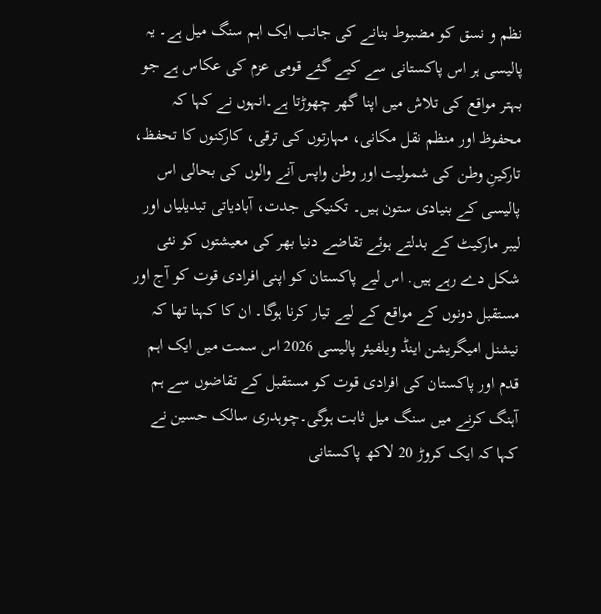نظم و نسق کو مضبوط بنانے کی جانب ایک اہم سنگ میل ہے۔ یہ پالیسی ہر اس پاکستانی سے کیے گئے قومی عزم کی عکاس ہے جو بہتر مواقع کی تلاش میں اپنا گھر چھوڑتا ہے۔انہوں نے کہا کہ محفوظ اور منظم نقل مکانی، مہارتوں کی ترقی، کارکنوں کا تحفظ، تارکینِ وطن کی شمولیت اور وطن واپس آنے والوں کی بحالی اس پالیسی کے بنیادی ستون ہیں۔ تکنیکی جدت، آبادیاتی تبدیلیاں اور لیبر مارکیٹ کے بدلتے ہوئے تقاضے دنیا بھر کی معیشتوں کو نئی شکل دے رہے ہیں. اس لیے پاکستان کو اپنی افرادی قوت کو آج اور مستقبل دونوں کے مواقع کے لیے تیار کرنا ہوگا۔ ان کا کہنا تھا کہ نیشنل امیگریشن اینڈ ویلفیئر پالیسی 2026 اس سمت میں ایک اہم قدم اور پاکستان کی افرادی قوت کو مستقبل کے تقاضوں سے ہم آہنگ کرنے میں سنگ میل ثابت ہوگی۔چوہدری سالک حسین نے کہا کہ ایک کروڑ 20 لاکھ پاکستانی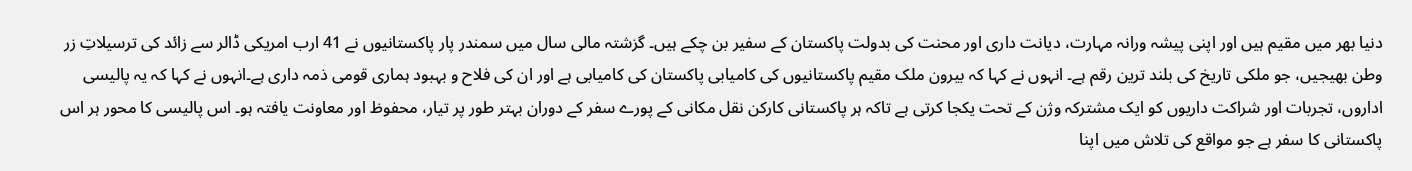دنیا بھر میں مقیم ہیں اور اپنی پیشہ ورانہ مہارت، دیانت داری اور محنت کی بدولت پاکستان کے سفیر بن چکے ہیں۔ گزشتہ مالی سال میں سمندر پار پاکستانیوں نے 41 ارب امریکی ڈالر سے زائد کی ترسیلاتِ زر وطن بھیجیں، جو ملکی تاریخ کی بلند ترین رقم ہے۔ انہوں نے کہا کہ بیرون ملک مقیم پاکستانیوں کی کامیابی پاکستان کی کامیابی ہے اور ان کی فلاح و بہبود ہماری قومی ذمہ داری ہے۔انہوں نے کہا کہ یہ پالیسی اداروں، تجربات اور شراکت داریوں کو ایک مشترکہ وژن کے تحت یکجا کرتی ہے تاکہ ہر پاکستانی کارکن نقل مکانی کے پورے سفر کے دوران بہتر طور پر تیار، محفوظ اور معاونت یافتہ ہو۔ اس پالیسی کا محور ہر اس پاکستانی کا سفر ہے جو مواقع کی تلاش میں اپنا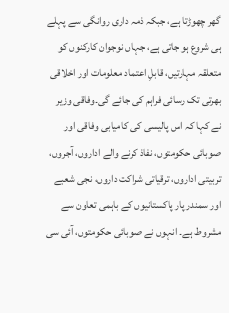گھر چھوڑتا ہے، جبکہ ذمہ داری روانگی سے پہلے ہی شروع ہو جاتی ہے، جہاں نوجوان کارکنوں کو متعلقہ مہارتیں، قابلِ اعتماد معلومات اور اخلاقی بھرتی تک رسائی فراہم کی جائے گی۔وفاقی وزیر نے کہا کہ اس پالیسی کی کامیابی وفاقی اور صوبائی حکومتوں، نفاذ کرنے والے اداروں، آجروں، تربیتی اداروں، ترقیاتی شراکت داروں، نجی شعبے اور سمندر پار پاکستانیوں کے باہمی تعاون سے مشروط ہے۔ انہوں نے صوبائی حکومتوں، آئی سی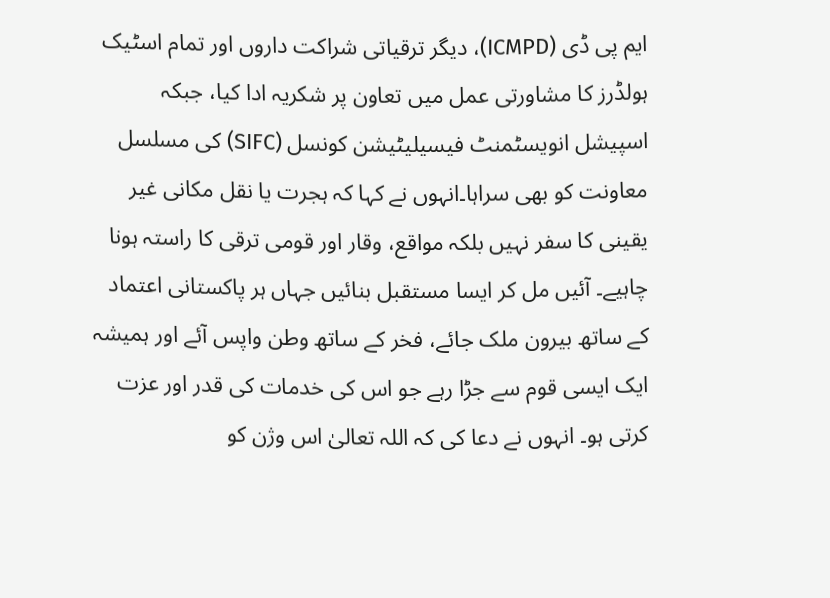ایم پی ڈی (ICMPD)، دیگر ترقیاتی شراکت داروں اور تمام اسٹیک ہولڈرز کا مشاورتی عمل میں تعاون پر شکریہ ادا کیا، جبکہ اسپیشل انویسٹمنٹ فیسیلیٹیشن کونسل (SIFC) کی مسلسل معاونت کو بھی سراہا۔انہوں نے کہا کہ ہجرت یا نقل مکانی غیر یقینی کا سفر نہیں بلکہ مواقع، وقار اور قومی ترقی کا راستہ ہونا چاہیے۔ آئیں مل کر ایسا مستقبل بنائیں جہاں ہر پاکستانی اعتماد کے ساتھ بیرون ملک جائے، فخر کے ساتھ وطن واپس آئے اور ہمیشہ ایک ایسی قوم سے جڑا رہے جو اس کی خدمات کی قدر اور عزت کرتی ہو۔ انہوں نے دعا کی کہ اللہ تعالیٰ اس وژن کو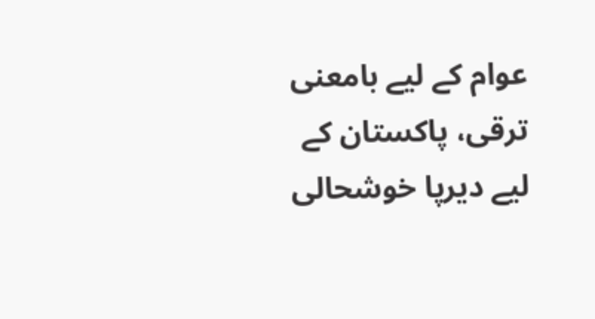عوام کے لیے بامعنی ترقی، پاکستان کے لیے دیرپا خوشحالی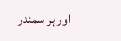اور ہر سمندر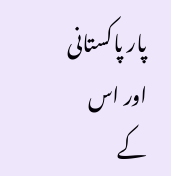پار پاکستانی اور اس کے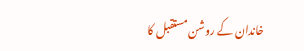خاندان کے روشن مستقبل کا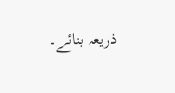ذریعہ بنائے۔